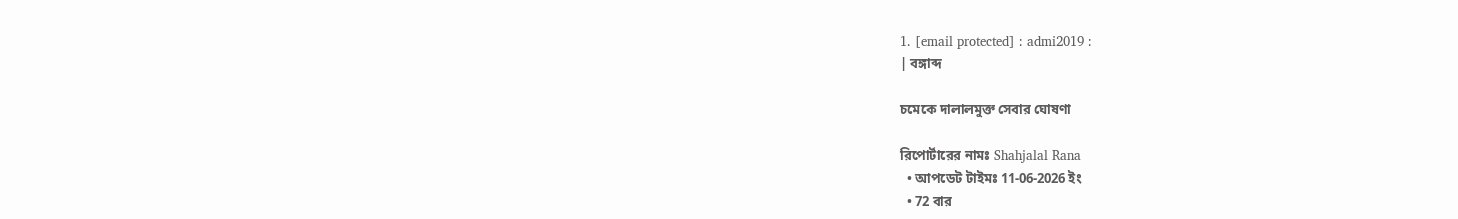1. [email protected] : admi2019 :
| বঙ্গাব্দ

চমেকে দালালমুক্ত সেবার ঘোষণা

রিপোর্টারের নামঃ Shahjalal Rana
  • আপডেট টাইমঃ 11-06-2026 ইং
  • 72 বার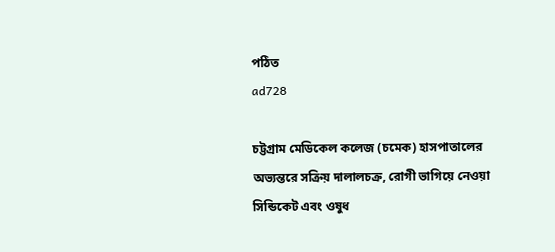পঠিত
ad728

চট্টগ্রাম মেডিকেল কলেজ (চমেক) হাসপাতালের অভ্যন্তরে সক্রিয় দালালচক্র, রোগী ভাগিয়ে নেওয়া সিন্ডিকেট এবং ওষুধ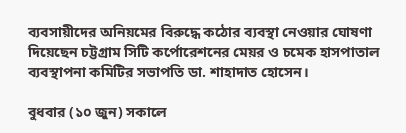ব্যবসায়ীদের অনিয়মের বিরুদ্ধে কঠোর ব্যবস্থা নেওয়ার ঘোষণা দিয়েছেন চট্টগ্রাম সিটি কর্পোরেশনের মেয়র ও চমেক হাসপাতাল ব্যবস্থাপনা কমিটির সভাপতি ডা. শাহাদাত হোসেন।

বুধবার (১০ জুন) সকালে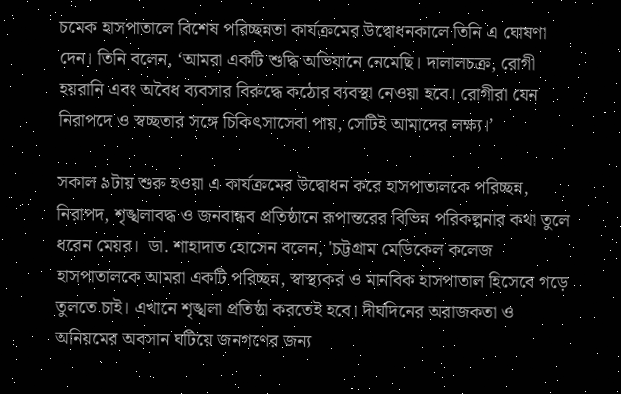চমেক হাসপাতালে বিশেষ পরিচ্ছন্নতা কার্যক্রমের উদ্বোধনকালে তিনি এ ঘোষণা দেন। তিনি বলেন, ‘আমরা একটি শুদ্ধি অভিযানে নেমেছি। দালালচক্র, রোগী হয়রানি এবং অবৈধ ব্যবসার বিরুদ্ধে কঠোর ব্যবস্থা নেওয়া হবে। রোগীরা যেন নিরাপদে ও স্বচ্ছতার সঙ্গে চিকিৎসাসেবা পায়, সেটিই আমাদের লক্ষ্য।’

সকাল ৯টায় শুরু হওয়া এ কার্যক্রমের উদ্বোধন করে হাসপাতালকে পরিচ্ছন্ন, নিরাপদ, শৃঙ্খলাবদ্ধ ও জনবান্ধব প্রতিষ্ঠানে রূপান্তরের বিভিন্ন পরিকল্পনার কথা তুলে ধরেন মেয়র।  ডা. শাহাদাত হোসেন বলেন, 'চট্টগ্রাম মেডিকেল কলেজ হাসপাতালকে আমরা একটি পরিচ্ছন্ন, স্বাস্থ্যকর ও মানবিক হাসপাতাল হিসেবে গড়ে তুলতে চাই। এখানে শৃঙ্খলা প্রতিষ্ঠা করতেই হবে। দীর্ঘদিনের অরাজকতা ও অনিয়মের অবসান ঘটিয়ে জনগণের জন্য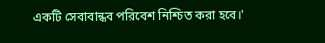একটি সেবাবান্ধব পরিবেশ নিশ্চিত করা হবে।'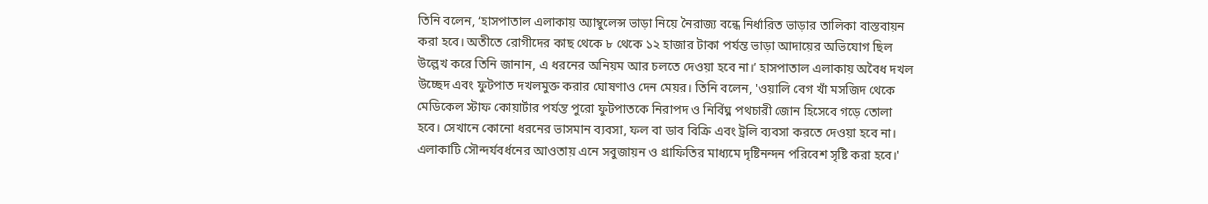তিনি বলেন, ‘হাসপাতাল এলাকায় অ্যাম্বুলেন্স ভাড়া নিয়ে নৈরাজ্য বন্ধে নির্ধারিত ভাড়ার তালিকা বাস্তবায়ন করা হবে। অতীতে রোগীদের কাছ থেকে ৮ থেকে ১২ হাজার টাকা পর্যন্ত ভাড়া আদায়ের অভিযোগ ছিল উল্লেখ করে তিনি জানান, এ ধরনের অনিয়ম আর চলতে দেওয়া হবে না।’ হাসপাতাল এলাকায় অবৈধ দখল উচ্ছেদ এবং ফুটপাত দখলমুক্ত করার ঘোষণাও দেন মেয়র। তিনি বলেন, 'ওয়ালি বেগ খাঁ মসজিদ থেকে মেডিকেল স্টাফ কোয়ার্টার পর্যন্ত পুরো ফুটপাতকে নিরাপদ ও নির্বিঘ্ন পথচারী জোন হিসেবে গড়ে তোলা হবে। সেখানে কোনো ধরনের ভাসমান ব্যবসা, ফল বা ডাব বিক্রি এবং ট্রলি ব্যবসা করতে দেওয়া হবে না। এলাকাটি সৌন্দর্যবর্ধনের আওতায় এনে সবুজায়ন ও গ্রাফিতির মাধ্যমে দৃষ্টিনন্দন পরিবেশ সৃষ্টি করা হবে।'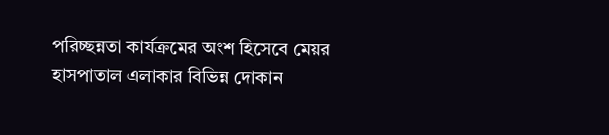পরিচ্ছন্নতা কার্যক্রমের অংশ হিসেবে মেয়র হাসপাতাল এলাকার বিভিন্ন দোকান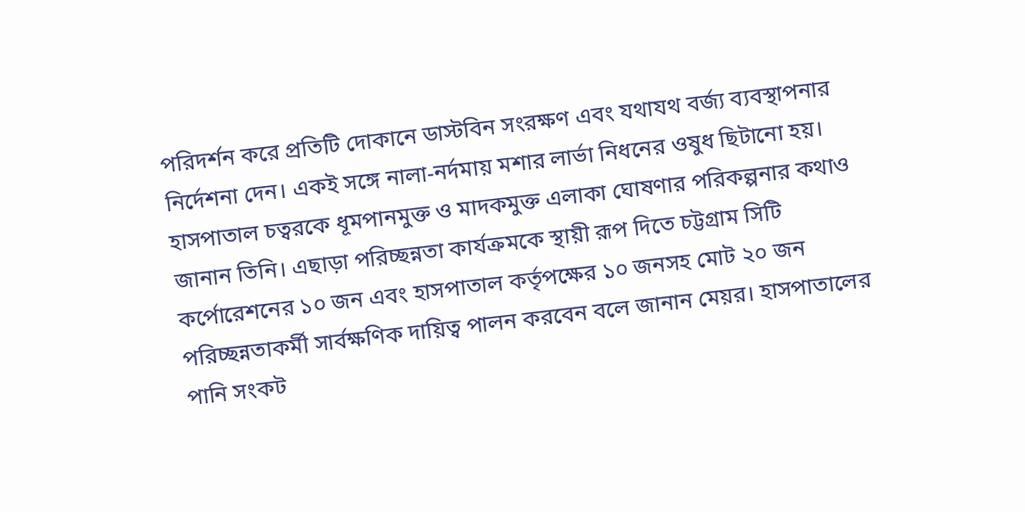পরিদর্শন করে প্রতিটি দোকানে ডাস্টবিন সংরক্ষণ এবং যথাযথ বর্জ্য ব্যবস্থাপনার নির্দেশনা দেন। একই সঙ্গে নালা-নর্দমায় মশার লার্ভা নিধনের ওষুধ ছিটানো হয়। হাসপাতাল চত্বরকে ধূমপানমুক্ত ও মাদকমুক্ত এলাকা ঘোষণার পরিকল্পনার কথাও জানান তিনি। এছাড়া পরিচ্ছন্নতা কার্যক্রমকে স্থায়ী রূপ দিতে চট্টগ্রাম সিটি কর্পোরেশনের ১০ জন এবং হাসপাতাল কর্তৃপক্ষের ১০ জনসহ মোট ২০ জন পরিচ্ছন্নতাকর্মী সার্বক্ষণিক দায়িত্ব পালন করবেন বলে জানান মেয়র। হাসপাতালের পানি সংকট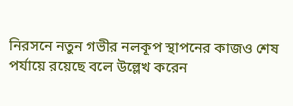নিরসনে নতুন গভীর নলকূপ স্থাপনের কাজও শেষ পর্যায়ে রয়েছে বলে উল্লেখ করেন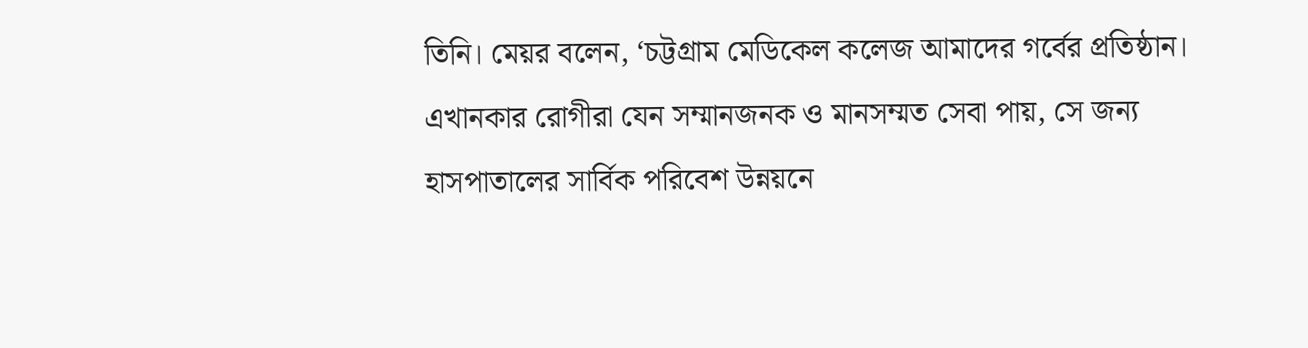তিনি। মেয়র বলেন, ‘চট্টগ্রাম মেডিকেল কলেজ আমাদের গর্বের প্রতিষ্ঠান। এখানকার রোগীরা যেন সম্মানজনক ও মানসম্মত সেবা পায়, সে জন্য হাসপাতালের সার্বিক পরিবেশ উন্নয়নে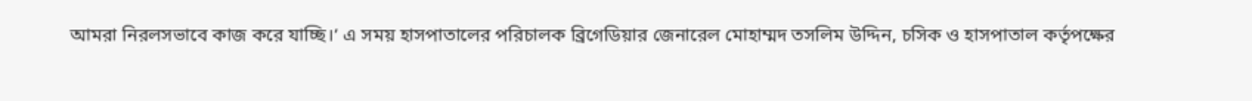আমরা নিরলসভাবে কাজ করে যাচ্ছি।’ এ সময় হাসপাতালের পরিচালক ব্রিগেডিয়ার জেনারেল মোহাম্মদ তসলিম উদ্দিন, চসিক ও হাসপাতাল কর্তৃপক্ষের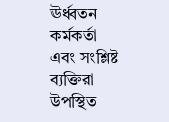ঊর্ধ্বতন কর্মকর্তা এবং সংশ্লিষ্ট ব্যক্তিরা উপস্থিত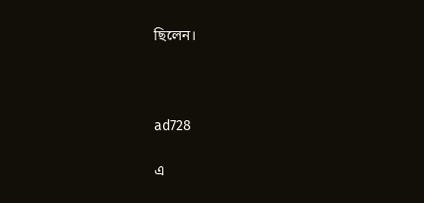ছিলেন।



ad728

এ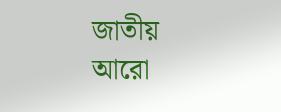জাতীয় আরো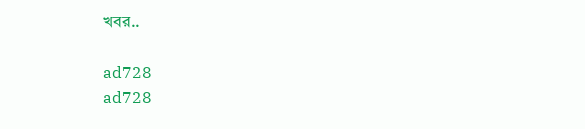খবর..

ad728
ad728